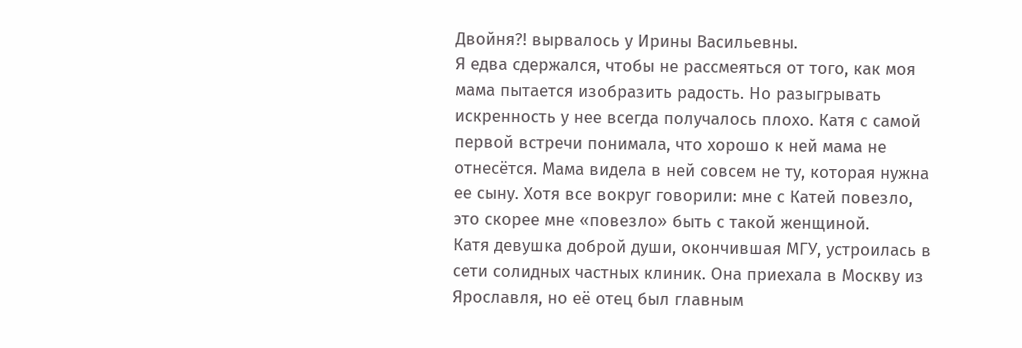Двойня?! вырвалось у Ирины Васильевны.
Я едва сдержался, чтобы не рассмеяться от того, как моя мама пытается изобразить радость. Но разыгрывать искренность у нее всегда получалось плохо. Катя с самой первой встречи понимала, что хорошо к ней мама не отнесётся. Мама видела в ней совсем не ту, которая нужна ее сыну. Хотя все вокруг говорили: мне с Катей повезло, это скорее мне «повезло» быть с такой женщиной.
Катя девушка доброй души, окончившая МГУ, устроилась в сети солидных частных клиник. Она приехала в Москву из Ярославля, но её отец был главным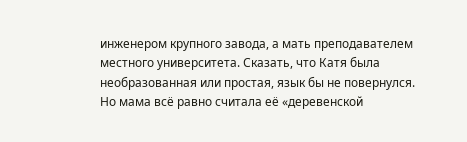инженером крупного завода, а мать преподавателем местного университета. Сказать, что Катя была необразованная или простая, язык бы не повернулся. Но мама всё равно считала её «деревенской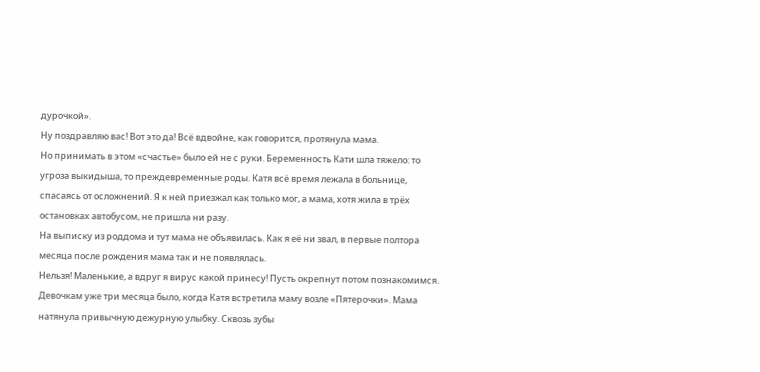дурочкой».
Ну поздравляю вас! Вот это да! Всё вдвойне, как говорится, протянула мама.
Но принимать в этом «счастье» было ей не с руки. Беременность Кати шла тяжело: то угроза выкидыша, то преждевременные роды. Катя всё время лежала в больнице, спасаясь от осложнений. Я к ней приезжал как только мог, а мама, хотя жила в трёх остановках автобусом, не пришла ни разу.
На выписку из роддома и тут мама не объявилась. Как я её ни звал, в первые полтора месяца после рождения мама так и не появлялась.
Нельзя! Маленькие, а вдруг я вирус какой принесу! Пусть окрепнут потом познакомимся.
Девочкам уже три месяца было, когда Катя встретила маму возле «Пятерочки». Мама натянула привычную дежурную улыбку. Сквозь зубы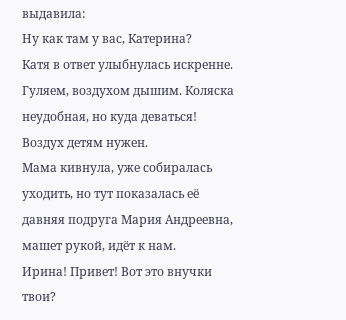выдавила:
Ну как там у вас, Катерина?
Катя в ответ улыбнулась искренне.
Гуляем, воздухом дышим. Коляска неудобная, но куда деваться! Воздух детям нужен.
Мама кивнула, уже собиралась уходить, но тут показалась её давняя подруга Мария Андреевна, машет рукой, идёт к нам.
Ирина! Привет! Вот это внучки твои?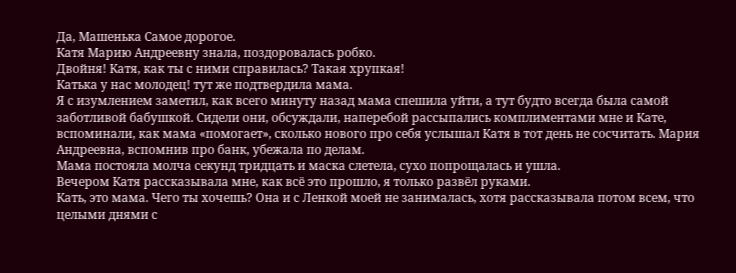Да, Машенька Самое дорогое.
Катя Марию Андреевну знала, поздоровалась робко.
Двойня! Катя, как ты с ними справилась? Такая хрупкая!
Катька у нас молодец! тут же подтвердила мама.
Я с изумлением заметил, как всего минуту назад мама спешила уйти, а тут будто всегда была самой заботливой бабушкой. Сидели они, обсуждали, наперебой рассыпались комплиментами мне и Кате, вспоминали, как мама «помогает», сколько нового про себя услышал Катя в тот день не сосчитать. Мария Андреевна, вспомнив про банк, убежала по делам.
Мама постояла молча секунд тридцать и маска слетела, сухо попрощалась и ушла.
Вечером Катя рассказывала мне, как всё это прошло, я только развёл руками.
Кать, это мама. Чего ты хочешь? Она и с Ленкой моей не занималась, хотя рассказывала потом всем, что целыми днями с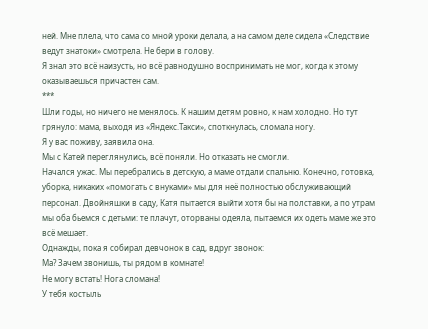ней. Мне плела, что сама со мной уроки делала, а на самом деле сидела «Следствие ведут знатоки» смотрела. Не бери в голову.
Я знал это всё наизусть, но всё равнодушно воспринимать не мог, когда к этому оказываешься причастен сам.
***
Шли годы, но ничего не менялось. К нашим детям ровно, к нам холодно. Но тут грянуло: мама, выходя из «Яндекс.Такси», споткнулась, сломала ногу.
Я у вас поживу, заявила она.
Мы с Катей переглянулись, всё поняли. Но отказать не смогли.
Начался ужас. Мы перебрались в детскую, а маме отдали спальню. Конечно, готовка, уборка, никаких «помогать с внуками» мы для неё полностью обслуживающий персонал. Двойняшки в саду, Катя пытается выйти хотя бы на полставки, а по утрам мы оба бьемся с детьми: те плачут, оторваны одеяла, пытаемся их одеть маме же это всё мешает.
Однажды, пока я собирал девчонок в сад, вдруг звонок:
Ма? Зачем звонишь, ты рядом в комнате!
Не могу встать! Нога сломана!
У тебя костыль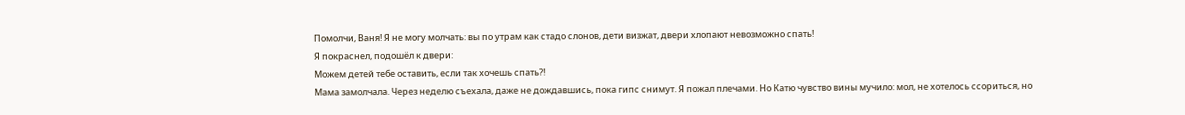Помолчи, Ваня! Я не могу молчать: вы по утрам как стадо слонов, дети визжат, двери хлопают невозможно спать!
Я покраснел, подошёл к двери:
Можем детей тебе оставить, если так хочешь спать?!
Мама замолчала. Через неделю съехала, даже не дождавшись, пока гипс снимут. Я пожал плечами. Но Катю чувство вины мучило: мол, не хотелось ссориться, но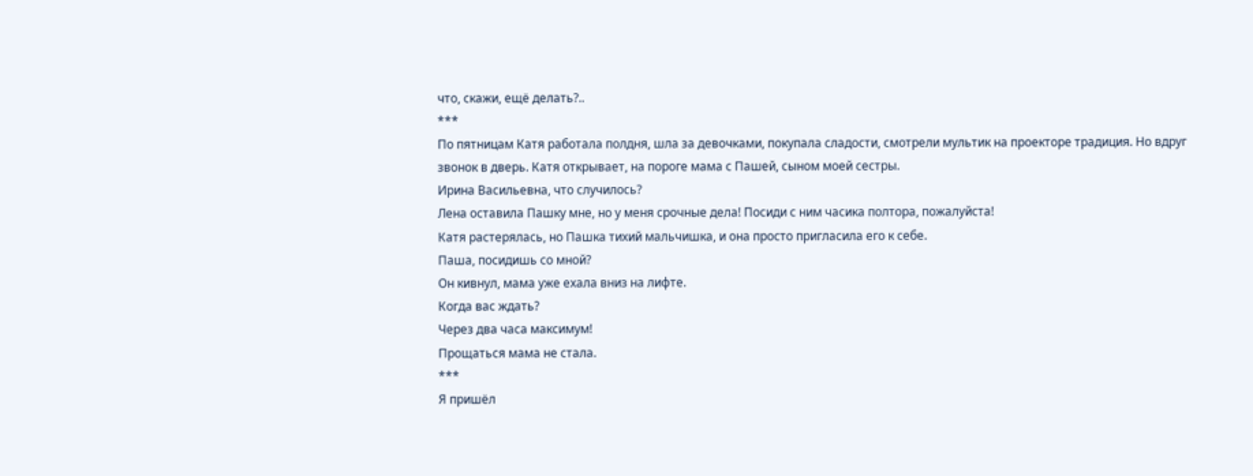что, скажи, ещё делать?..
***
По пятницам Катя работала полдня, шла за девочками, покупала сладости, смотрели мультик на проекторе традиция. Но вдруг звонок в дверь. Катя открывает, на пороге мама с Пашей, сыном моей сестры.
Ирина Васильевна, что случилось?
Лена оставила Пашку мне, но у меня срочные дела! Посиди с ним часика полтора, пожалуйста!
Катя растерялась, но Пашка тихий мальчишка, и она просто пригласила его к себе.
Паша, посидишь со мной?
Он кивнул, мама уже ехала вниз на лифте.
Когда вас ждать?
Через два часа максимум!
Прощаться мама не стала.
***
Я пришёл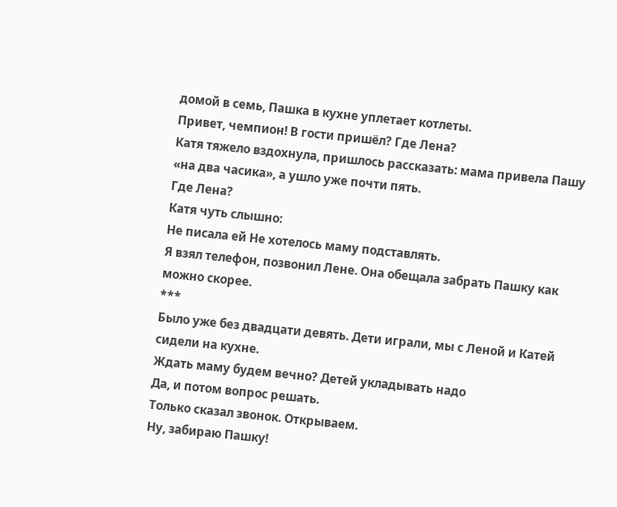домой в семь, Пашка в кухне уплетает котлеты.
Привет, чемпион! В гости пришёл? Где Лена?
Катя тяжело вздохнула, пришлось рассказать: мама привела Пашу «на два часика», а ушло уже почти пять.
Где Лена?
Катя чуть слышно:
Не писала ей Не хотелось маму подставлять.
Я взял телефон, позвонил Лене. Она обещала забрать Пашку как можно скорее.
***
Было уже без двадцати девять. Дети играли, мы с Леной и Катей сидели на кухне.
Ждать маму будем вечно? Детей укладывать надо
Да, и потом вопрос решать.
Только сказал звонок. Открываем.
Ну, забираю Пашку!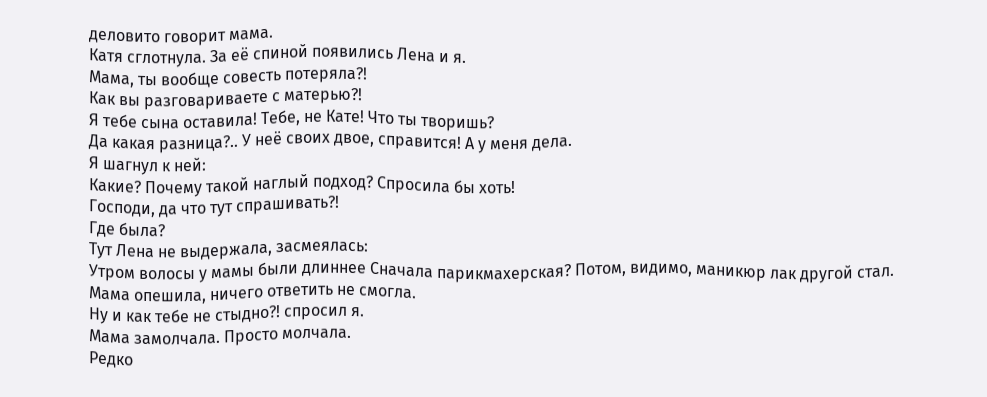деловито говорит мама.
Катя сглотнула. За её спиной появились Лена и я.
Мама, ты вообще совесть потеряла?!
Как вы разговариваете с матерью?!
Я тебе сына оставила! Тебе, не Кате! Что ты творишь?
Да какая разница?.. У неё своих двое, справится! А у меня дела.
Я шагнул к ней:
Какие? Почему такой наглый подход? Спросила бы хоть!
Господи, да что тут спрашивать?!
Где была?
Тут Лена не выдержала, засмеялась:
Утром волосы у мамы были длиннее Сначала парикмахерская? Потом, видимо, маникюр лак другой стал.
Мама опешила, ничего ответить не смогла.
Ну и как тебе не стыдно?! спросил я.
Мама замолчала. Просто молчала.
Редко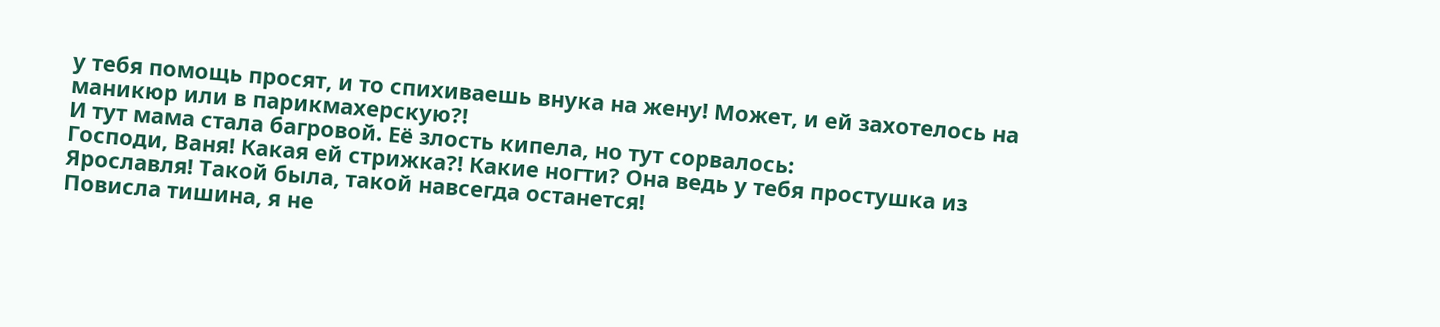у тебя помощь просят, и то спихиваешь внука на жену! Может, и ей захотелось на маникюр или в парикмахерскую?!
И тут мама стала багровой. Её злость кипела, но тут сорвалось:
Господи, Ваня! Какая ей стрижка?! Какие ногти? Она ведь у тебя простушка из Ярославля! Такой была, такой навсегда останется!
Повисла тишина, я не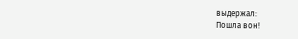выдержал:
Пошла вон!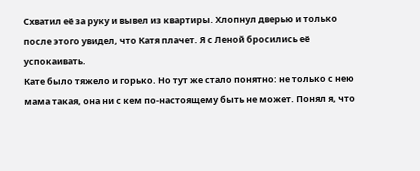Схватил её за руку и вывел из квартиры. Хлопнул дверью и только после этого увидел, что Катя плачет. Я с Леной бросились её успокаивать.
Кате было тяжело и горько. Но тут же стало понятно: не только с нею мама такая, она ни с кем по-настоящему быть не может. Понял я, что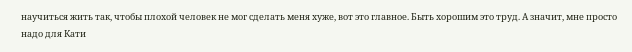научиться жить так, чтобы плохой человек не мог сделать меня хуже, вот это главное. Быть хорошим это труд. А значит, мне просто надо для Кати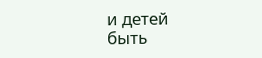и детей быть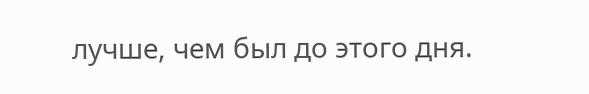лучше, чем был до этого дня.